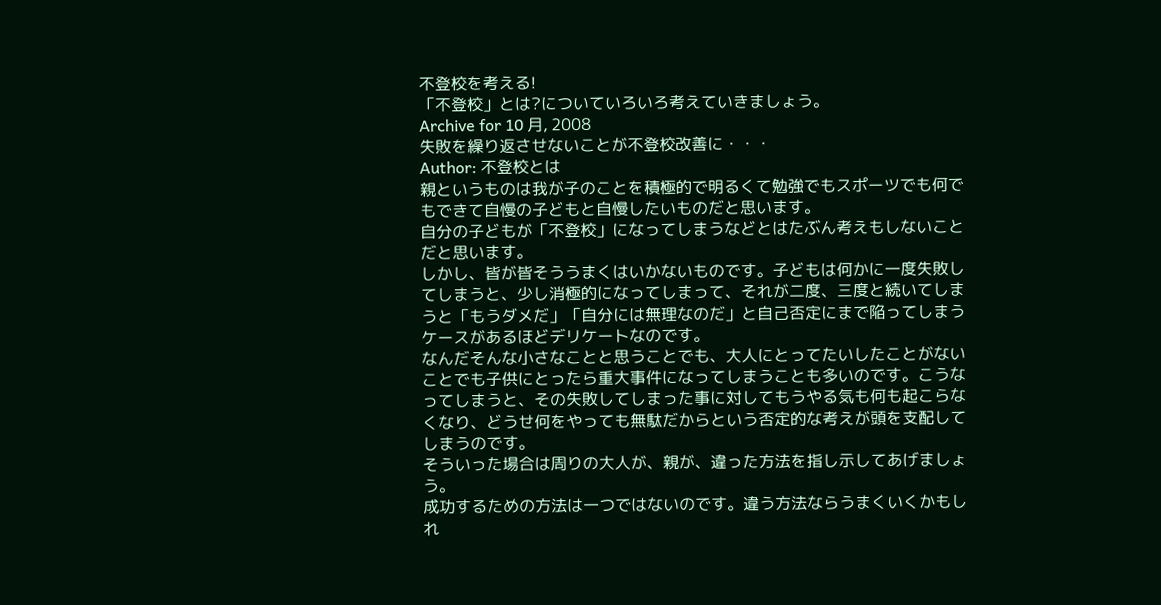不登校を考える!
「不登校」とは?についていろいろ考えていきましょう。
Archive for 10 月, 2008
失敗を繰り返させないことが不登校改善に・・・
Author: 不登校とは
親というものは我が子のことを積極的で明るくて勉強でもスポーツでも何でもできて自慢の子どもと自慢したいものだと思います。
自分の子どもが「不登校」になってしまうなどとはたぶん考えもしないことだと思います。
しかし、皆が皆そううまくはいかないものです。子どもは何かに一度失敗してしまうと、少し消極的になってしまって、それが二度、三度と続いてしまうと「もうダメだ」「自分には無理なのだ」と自己否定にまで陥ってしまうケースがあるほどデリケートなのです。
なんだそんな小さなことと思うことでも、大人にとってたいしたことがないことでも子供にとったら重大事件になってしまうことも多いのです。こうなってしまうと、その失敗してしまった事に対してもうやる気も何も起こらなくなり、どうせ何をやっても無駄だからという否定的な考えが頭を支配してしまうのです。
そういった場合は周りの大人が、親が、違った方法を指し示してあげましょう。
成功するための方法は一つではないのです。違う方法ならうまくいくかもしれ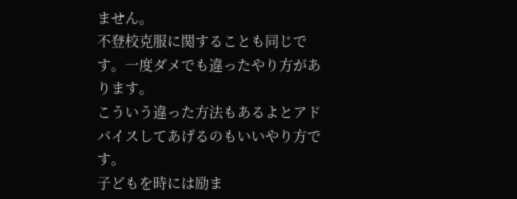ません。
不登校克服に関することも同じです。一度ダメでも違ったやり方があります。
こういう違った方法もあるよとアドバイスしてあげるのもいいやり方です。
子どもを時には励ま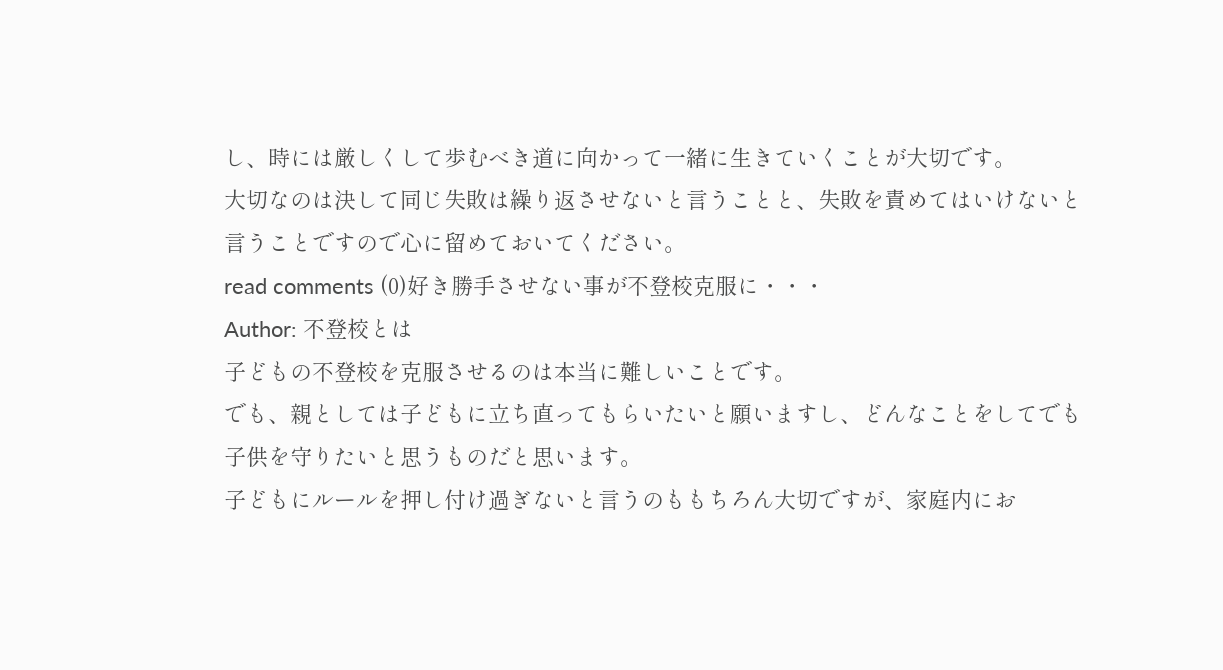し、時には厳しくして歩むべき道に向かって一緒に生きていくことが大切です。
大切なのは決して同じ失敗は繰り返させないと言うことと、失敗を責めてはいけないと言うことですので心に留めておいてください。
read comments (0)好き勝手させない事が不登校克服に・・・
Author: 不登校とは
子どもの不登校を克服させるのは本当に難しいことです。
でも、親としては子どもに立ち直ってもらいたいと願いますし、どんなことをしてでも子供を守りたいと思うものだと思います。
子どもにルールを押し付け過ぎないと言うのももちろん大切ですが、家庭内にお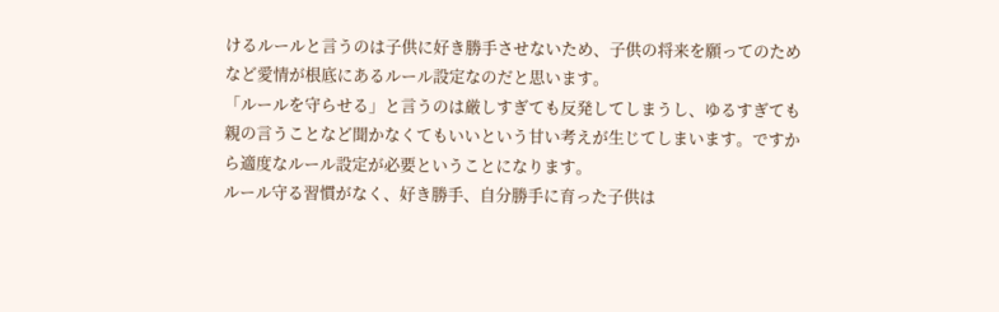けるルールと言うのは子供に好き勝手させないため、子供の将来を願ってのためなど愛情が根底にあるルール設定なのだと思います。
「ルールを守らせる」と言うのは厳しすぎても反発してしまうし、ゆるすぎても親の言うことなど聞かなくてもいいという甘い考えが生じてしまいます。ですから適度なルール設定が必要ということになります。
ルール守る習慣がなく、好き勝手、自分勝手に育った子供は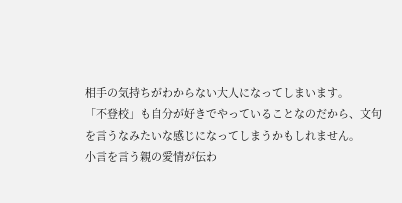相手の気持ちがわからない大人になってしまいます。
「不登校」も自分が好きでやっていることなのだから、文句を言うなみたいな感じになってしまうかもしれません。
小言を言う親の愛情が伝わ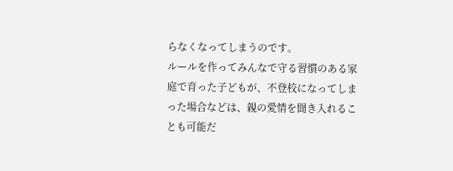らなくなってしまうのです。
ルールを作ってみんなで守る習慣のある家庭で育った子どもが、不登校になってしまった場合などは、親の愛情を聞き入れることも可能だ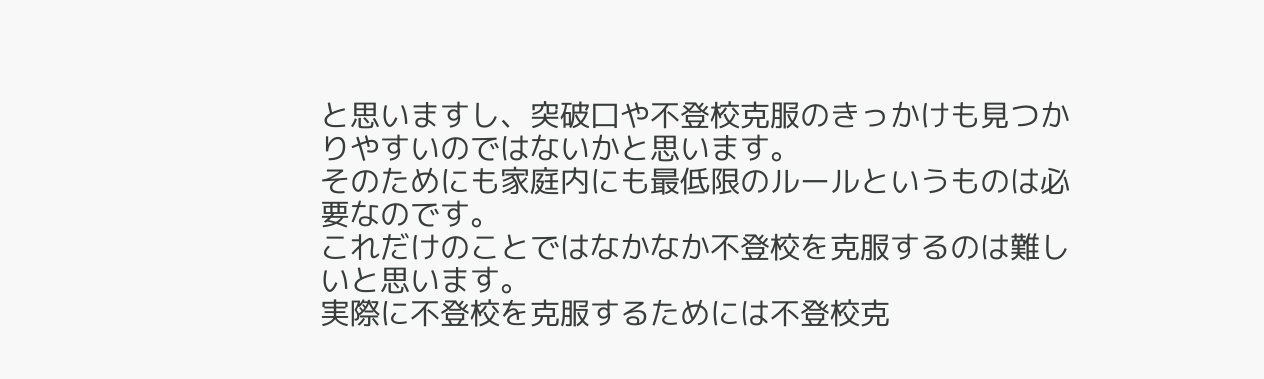と思いますし、突破口や不登校克服のきっかけも見つかりやすいのではないかと思います。
そのためにも家庭内にも最低限のルールというものは必要なのです。
これだけのことではなかなか不登校を克服するのは難しいと思います。
実際に不登校を克服するためには不登校克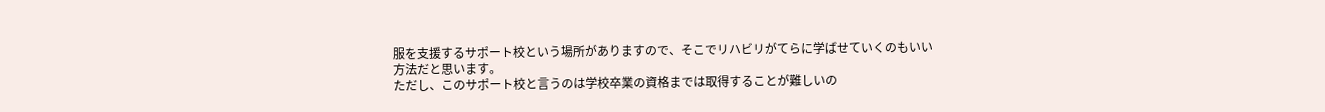服を支援するサポート校という場所がありますので、そこでリハビリがてらに学ばせていくのもいい方法だと思います。
ただし、このサポート校と言うのは学校卒業の資格までは取得することが難しいの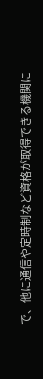で、他に通信や定時制など資格が取得できる機関に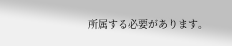所属する必要があります。